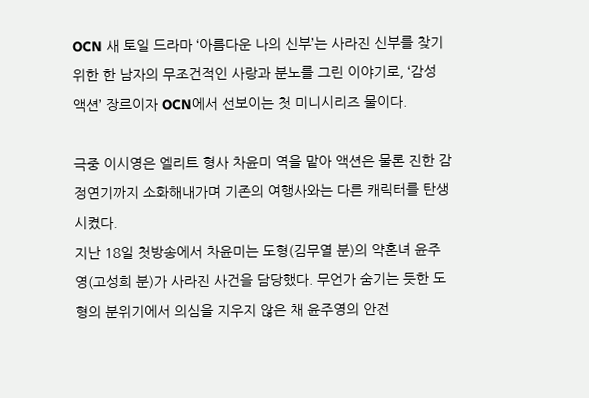OCN 새 토일 드라마 ‘아름다운 나의 신부’는 사라진 신부를 찾기 위한 한 남자의 무조건적인 사랑과 분노를 그린 이야기로, ‘감성 액션’ 장르이자 OCN에서 선보이는 첫 미니시리즈 물이다.

극중 이시영은 엘리트 형사 차윤미 역을 맡아 액션은 물론 진한 감정연기까지 소화해내가며 기존의 여행사와는 다른 캐릭터를 탄생시켰다.
지난 18일 첫방송에서 차윤미는 도형(김무열 분)의 약혼녀 윤주영(고성희 분)가 사라진 사건을 담당했다. 무언가 숨기는 듯한 도형의 분위기에서 의심을 지우지 않은 채 윤주영의 안전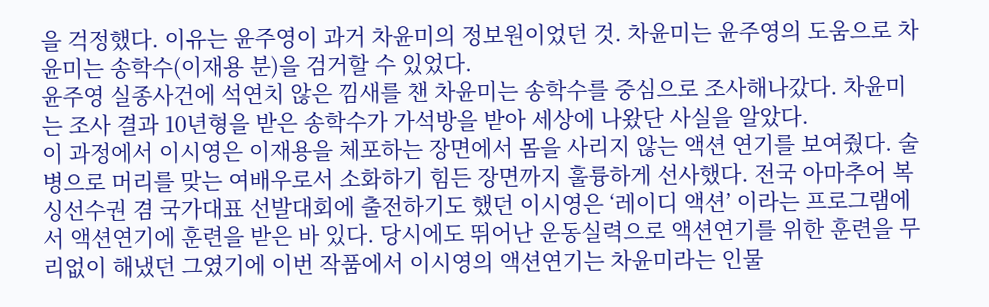을 걱정했다. 이유는 윤주영이 과거 차윤미의 정보원이었던 것. 차윤미는 윤주영의 도움으로 차윤미는 송학수(이재용 분)을 검거할 수 있었다.
윤주영 실종사건에 석연치 않은 낌새를 챈 차윤미는 송학수를 중심으로 조사해나갔다. 차윤미는 조사 결과 10년형을 받은 송학수가 가석방을 받아 세상에 나왔단 사실을 알았다.
이 과정에서 이시영은 이재용을 체포하는 장면에서 몸을 사리지 않는 액션 연기를 보여줬다. 술병으로 머리를 맞는 여배우로서 소화하기 힘든 장면까지 훌륭하게 선사했다. 전국 아마추어 복싱선수권 겸 국가대표 선발대회에 출전하기도 했던 이시영은 ‘레이디 액션’ 이라는 프로그램에서 액션연기에 훈련을 받은 바 있다. 당시에도 뛰어난 운동실력으로 액션연기를 위한 훈련을 무리없이 해냈던 그였기에 이번 작품에서 이시영의 액션연기는 차윤미라는 인물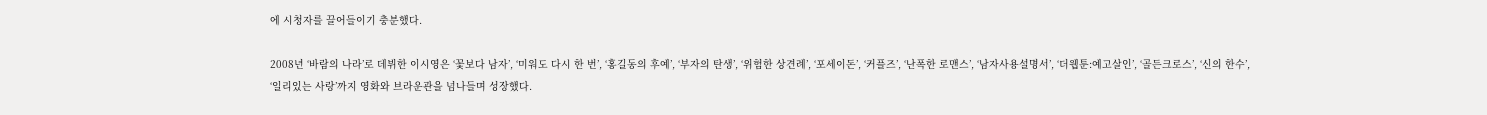에 시청자를 끌어들이기 충분했다.

2008년 ‘바람의 나라’로 데뷔한 이시영은 ‘꽃보다 남자’, ‘미워도 다시 한 번’, ‘홍길동의 후예’, ‘부자의 탄생’, ‘위험한 상견례’, ‘포세이돈’, ‘커플즈’, ‘난폭한 로맨스’, ‘남자사용설명서’, ‘더웹툰:예고살인’, ‘골든크로스’, ‘신의 한수’, ‘일리있는 사랑’까지 영화와 브라운관을 넘나들며 성장했다.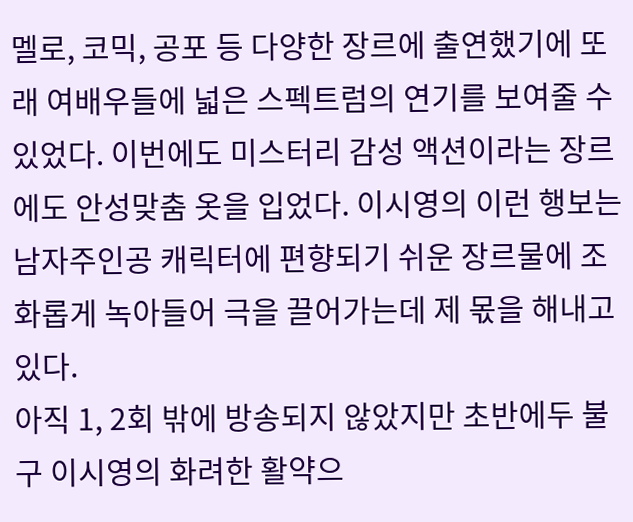멜로, 코믹, 공포 등 다양한 장르에 출연했기에 또래 여배우들에 넓은 스펙트럼의 연기를 보여줄 수 있었다. 이번에도 미스터리 감성 액션이라는 장르에도 안성맞춤 옷을 입었다. 이시영의 이런 행보는 남자주인공 캐릭터에 편향되기 쉬운 장르물에 조화롭게 녹아들어 극을 끌어가는데 제 몫을 해내고 있다.
아직 1, 2회 밖에 방송되지 않았지만 초반에두 불구 이시영의 화려한 활약으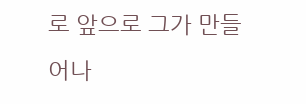로 앞으로 그가 만들어나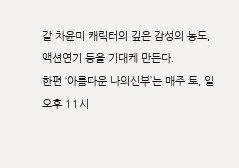갈 차윤미 캐릭터의 깊은 감성의 농도, 액션연기 등을 기대케 만든다.
한편 ‘아름다운 나의신부’는 매주 토, 일 오후 11시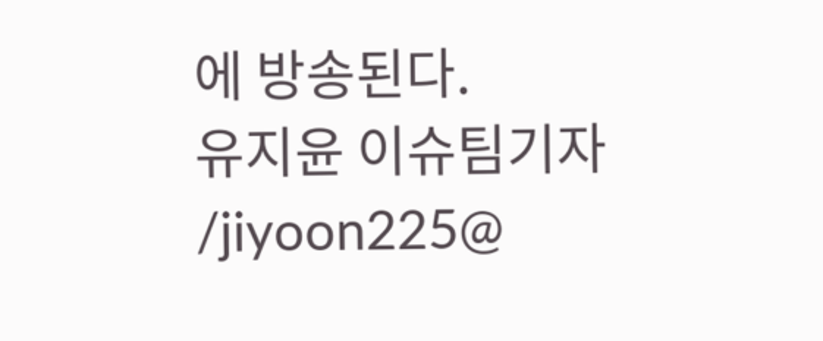에 방송된다.
유지윤 이슈팀기자 /jiyoon225@